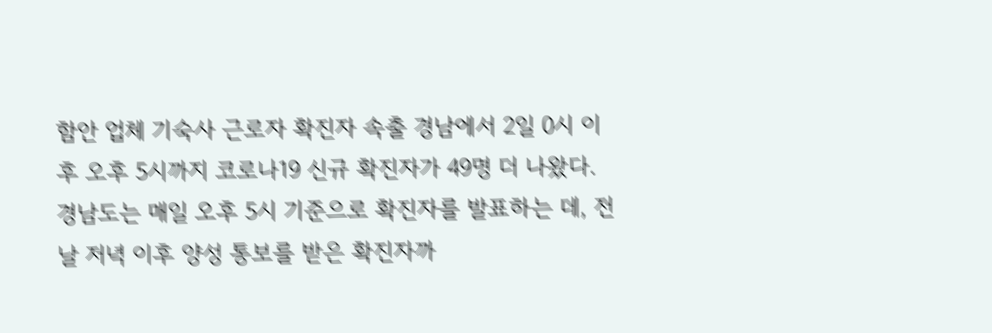함안 업체 기숙사 근로자 확진자 속출 경남에서 2일 0시 이후 오후 5시까지 코로나19 신규 확진자가 49명 더 나왔다.
경남도는 매일 오후 5시 기준으로 확진자를 발표하는 데, 전날 저녁 이후 양성 통보를 받은 확진자까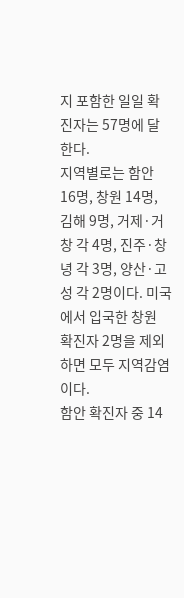지 포함한 일일 확진자는 57명에 달한다.
지역별로는 함안 16명, 창원 14명, 김해 9명, 거제·거창 각 4명, 진주·창녕 각 3명, 양산·고성 각 2명이다. 미국에서 입국한 창원 확진자 2명을 제외하면 모두 지역감염이다.
함안 확진자 중 14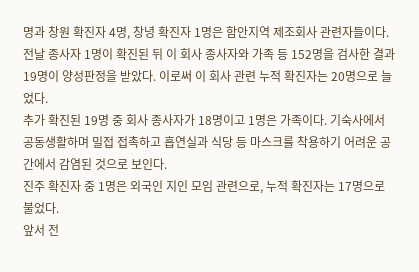명과 창원 확진자 4명, 창녕 확진자 1명은 함안지역 제조회사 관련자들이다. 전날 종사자 1명이 확진된 뒤 이 회사 종사자와 가족 등 152명을 검사한 결과 19명이 양성판정을 받았다. 이로써 이 회사 관련 누적 확진자는 20명으로 늘었다.
추가 확진된 19명 중 회사 종사자가 18명이고 1명은 가족이다. 기숙사에서 공동생활하며 밀접 접촉하고 흡연실과 식당 등 마스크를 착용하기 어려운 공간에서 감염된 것으로 보인다.
진주 확진자 중 1명은 외국인 지인 모임 관련으로, 누적 확진자는 17명으로 불었다.
앞서 전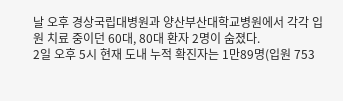날 오후 경상국립대병원과 양산부산대학교병원에서 각각 입원 치료 중이던 60대, 80대 환자 2명이 숨졌다.
2일 오후 5시 현재 도내 누적 확진자는 1만89명(입원 753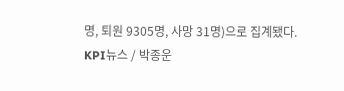명, 퇴원 9305명, 사망 31명)으로 집계됐다.
KPI뉴스 / 박종운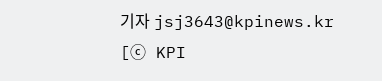기자 jsj3643@kpinews.kr
[ⓒ KPI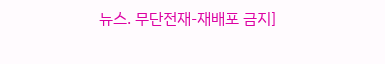뉴스. 무단전재-재배포 금지]